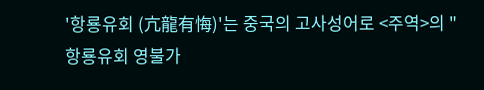'항룡유회 (亢龍有悔)'는 중국의 고사성어로 <주역>의 "항룡유회 영불가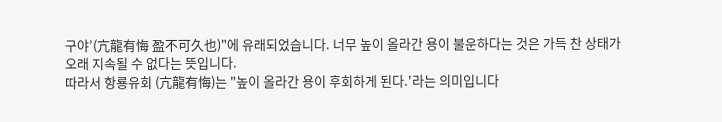구야’(亢龍有悔 盈不可久也)"에 유래되었습니다. 너무 높이 올라간 용이 불운하다는 것은 가득 찬 상태가 오래 지속될 수 없다는 뜻입니다.
따라서 항룡유회 (亢龍有悔)는 "높이 올라간 용이 후회하게 된다.'라는 의미입니다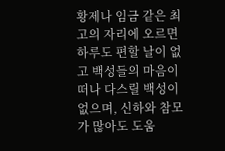황제나 임금 같은 최고의 자리에 오르면 하루도 편할 날이 없고 백성들의 마음이 떠나 다스릴 백성이 없으며, 신하와 참모가 많아도 도움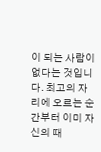이 되는 사람이 없다는 것입니다. 최고의 자리에 오르는 순간부터 이미 자신의 때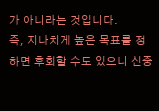가 아니라는 것입니다.
즉, 지나치게 높은 목표를 정하면 후회할 수도 있으니 신중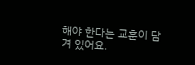해야 한다는 교훈이 담겨 있어요.